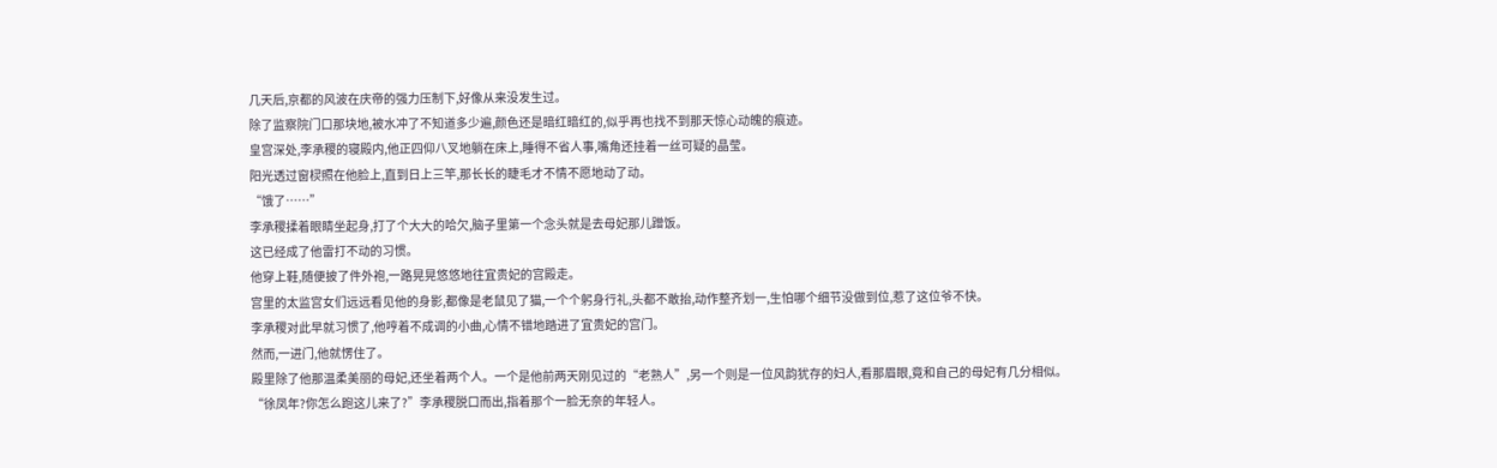几天后,京都的风波在庆帝的强力压制下,好像从来没发生过。
除了监察院门口那块地,被水冲了不知道多少遍,颜色还是暗红暗红的,似乎再也找不到那天惊心动魄的痕迹。
皇宫深处,李承稷的寝殿内,他正四仰八叉地躺在床上,睡得不省人事,嘴角还挂着一丝可疑的晶莹。
阳光透过窗棂照在他脸上,直到日上三竿,那长长的睫毛才不情不愿地动了动。
“饿了……”
李承稷揉着眼睛坐起身,打了个大大的哈欠,脑子里第一个念头就是去母妃那儿蹭饭。
这已经成了他雷打不动的习惯。
他穿上鞋,随便披了件外袍,一路晃晃悠悠地往宜贵妃的宫殿走。
宫里的太监宫女们远远看见他的身影,都像是老鼠见了猫,一个个躬身行礼,头都不敢抬,动作整齐划一,生怕哪个细节没做到位,惹了这位爷不快。
李承稷对此早就习惯了,他哼着不成调的小曲,心情不错地踏进了宜贵妃的宫门。
然而,一进门,他就愣住了。
殿里除了他那温柔美丽的母妃,还坐着两个人。一个是他前两天刚见过的“老熟人”,另一个则是一位风韵犹存的妇人,看那眉眼,竟和自己的母妃有几分相似。
“徐凤年?你怎么跑这儿来了?”李承稷脱口而出,指着那个一脸无奈的年轻人。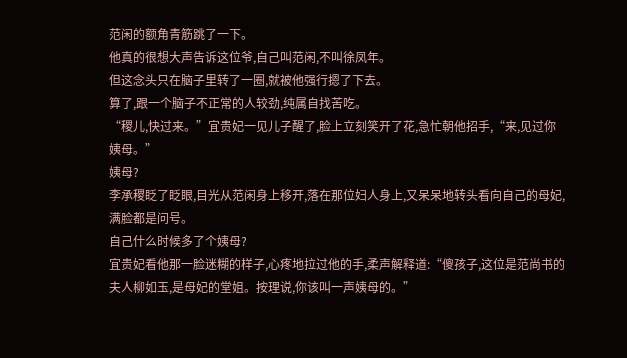范闲的额角青筋跳了一下。
他真的很想大声告诉这位爷,自己叫范闲,不叫徐凤年。
但这念头只在脑子里转了一圈,就被他强行摁了下去。
算了,跟一个脑子不正常的人较劲,纯属自找苦吃。
“稷儿,快过来。”宜贵妃一见儿子醒了,脸上立刻笑开了花,急忙朝他招手,“来,见过你姨母。”
姨母?
李承稷眨了眨眼,目光从范闲身上移开,落在那位妇人身上,又呆呆地转头看向自己的母妃,满脸都是问号。
自己什么时候多了个姨母?
宜贵妃看他那一脸迷糊的样子,心疼地拉过他的手,柔声解释道:“傻孩子,这位是范尚书的夫人柳如玉,是母妃的堂姐。按理说,你该叫一声姨母的。”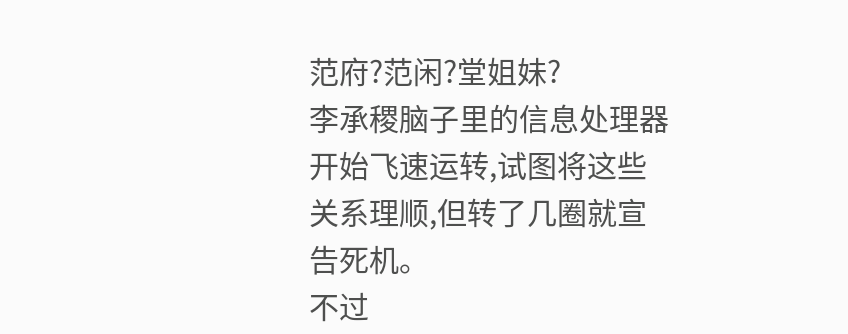范府?范闲?堂姐妹?
李承稷脑子里的信息处理器开始飞速运转,试图将这些关系理顺,但转了几圈就宣告死机。
不过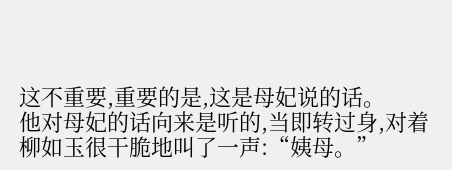这不重要,重要的是,这是母妃说的话。
他对母妃的话向来是听的,当即转过身,对着柳如玉很干脆地叫了一声:“姨母。”